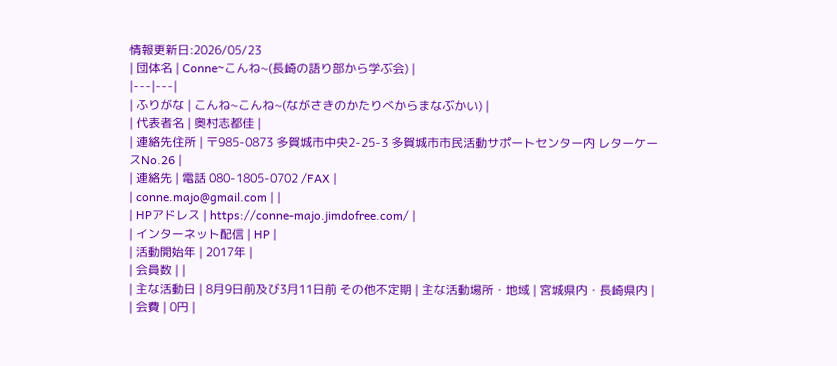情報更新日:2026/05/23
| 団体名 | Conne~こんね~(長崎の語り部から学ぶ会) |
|---|---|
| ふりがな | こんね~こんね~(ながさきのかたりべからまなぶかい) |
| 代表者名 | 奥村志都佳 |
| 連絡先住所 | 〒985-0873 多賀城市中央2-25-3 多賀城市市民活動サポートセンター内 レターケースNo.26 |
| 連絡先 | 電話 080-1805-0702 /FAX |
| conne.majo@gmail.com | |
| HPアドレス | https://conne-majo.jimdofree.com/ |
| インターネット配信 | HP |
| 活動開始年 | 2017年 |
| 会員数 | |
| 主な活動日 | 8月9日前及び3月11日前 その他不定期 | 主な活動場所・地域 | 宮城県内・長崎県内 |
| 会費 | 0円 |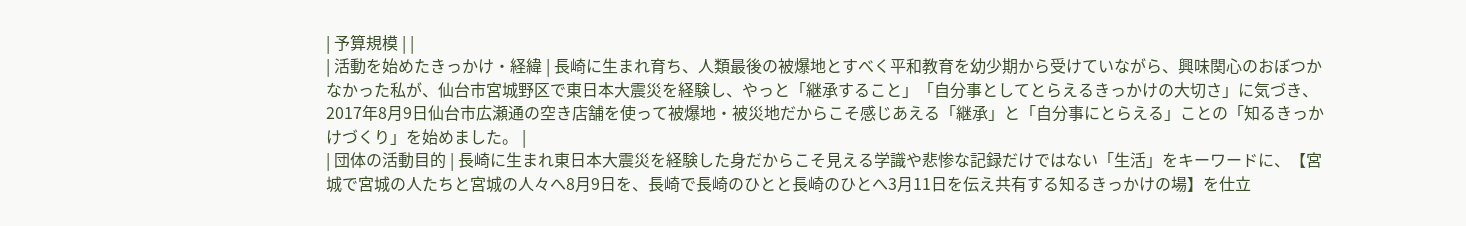| 予算規模 | |
| 活動を始めたきっかけ・経緯 | 長崎に生まれ育ち、人類最後の被爆地とすべく平和教育を幼少期から受けていながら、興味関心のおぼつかなかった私が、仙台市宮城野区で東日本大震災を経験し、やっと「継承すること」「自分事としてとらえるきっかけの大切さ」に気づき、2017年8月9日仙台市広瀬通の空き店舗を使って被爆地・被災地だからこそ感じあえる「継承」と「自分事にとらえる」ことの「知るきっかけづくり」を始めました。 |
| 団体の活動目的 | 長崎に生まれ東日本大震災を経験した身だからこそ見える学識や悲惨な記録だけではない「生活」をキーワードに、【宮城で宮城の人たちと宮城の人々へ8月9日を、長崎で長崎のひとと長崎のひとへ3月11日を伝え共有する知るきっかけの場】を仕立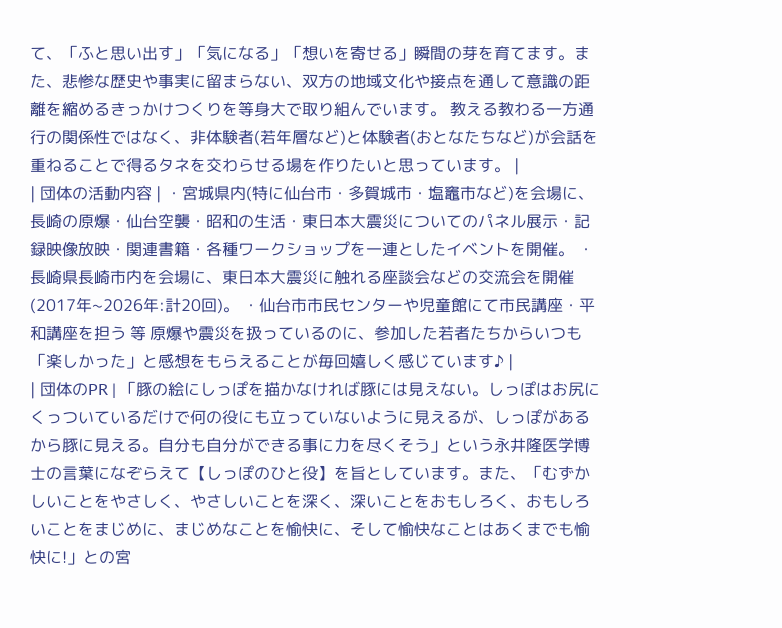て、「ふと思い出す」「気になる」「想いを寄せる」瞬間の芽を育てます。また、悲惨な歴史や事実に留まらない、双方の地域文化や接点を通して意識の距離を縮めるきっかけつくりを等身大で取り組んでいます。 教える教わる一方通行の関係性ではなく、非体験者(若年層など)と体験者(おとなたちなど)が会話を重ねることで得るタネを交わらせる場を作りたいと思っています。 |
| 団体の活動内容 | ・宮城県内(特に仙台市・多賀城市・塩竈市など)を会場に、長崎の原爆・仙台空襲・昭和の生活・東日本大震災についてのパネル展示・記録映像放映・関連書籍・各種ワークショップを一連としたイベントを開催。 ・長崎県長崎市内を会場に、東日本大震災に触れる座談会などの交流会を開催(2017年~2026年:計20回)。 ・仙台市市民センターや児童館にて市民講座・平和講座を担う 等 原爆や震災を扱っているのに、参加した若者たちからいつも「楽しかった」と感想をもらえることが毎回嬉しく感じています♪ |
| 団体のPR | 「豚の絵にしっぽを描かなければ豚には見えない。しっぽはお尻にくっついているだけで何の役にも立っていないように見えるが、しっぽがあるから豚に見える。自分も自分ができる事に力を尽くそう」という永井隆医学博士の言葉になぞらえて【しっぽのひと役】を旨としています。また、「むずかしいことをやさしく、やさしいことを深く、深いことをおもしろく、おもしろいことをまじめに、まじめなことを愉快に、そして愉快なことはあくまでも愉快に!」との宮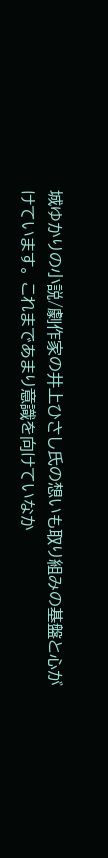城ゆかりの小説/劇作家の井上ひさし氏の想いも取り組みの基盤と心がけています。 これまであまり意識を向けていなか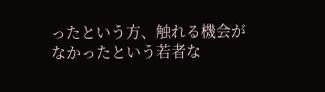ったという方、触れる機会がなかったという若者な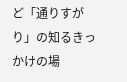ど「通りすがり」の知るきっかけの場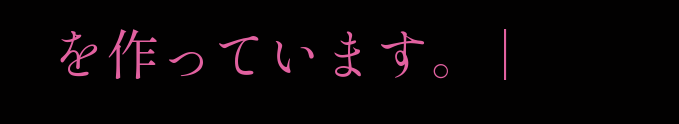を作っています。 |